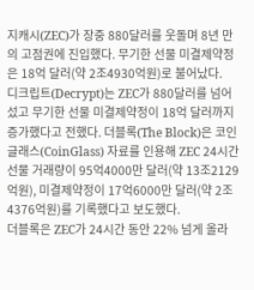지캐시(ZEC)가 장중 880달러를 웃돌며 8년 만의 고점권에 진입했다. 무기한 선물 미결제약정은 18억 달러(약 2조4930억원)로 불어났다.
디크립트(Decrypt)는 ZEC가 880달러를 넘어섰고 무기한 선물 미결제약정이 18억 달러까지 증가했다고 전했다. 더블록(The Block)은 코인글래스(CoinGlass) 자료를 인용해 ZEC 24시간 선물 거래량이 95억4000만 달러(약 13조2129억원), 미결제약정이 17억6000만 달러(약 2조4376억원)를 기록했다고 보도했다.
더블록은 ZEC가 24시간 동안 22% 넘게 올라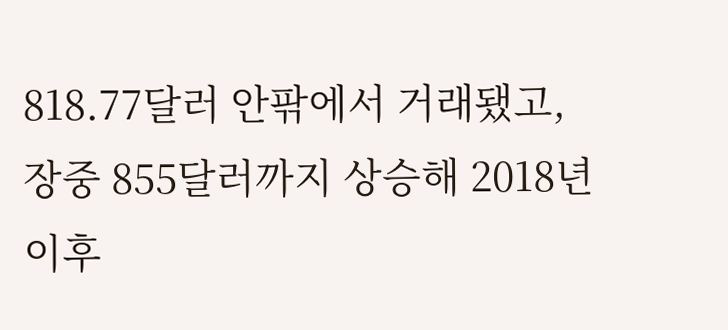818.77달러 안팎에서 거래됐고, 장중 855달러까지 상승해 2018년 이후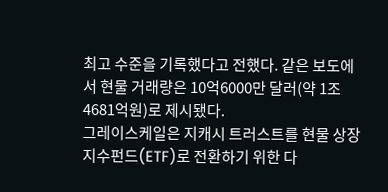최고 수준을 기록했다고 전했다. 같은 보도에서 현물 거래량은 10억6000만 달러(약 1조4681억원)로 제시됐다.
그레이스케일은 지캐시 트러스트를 현물 상장지수펀드(ETF)로 전환하기 위한 다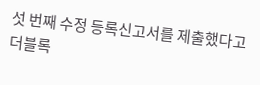섯 번째 수정 등록신고서를 제출했다고 더블록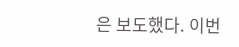은 보도했다. 이번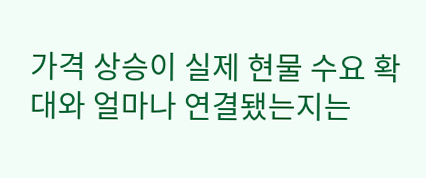가격 상승이 실제 현물 수요 확대와 얼마나 연결됐는지는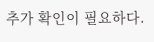추가 확인이 필요하다.